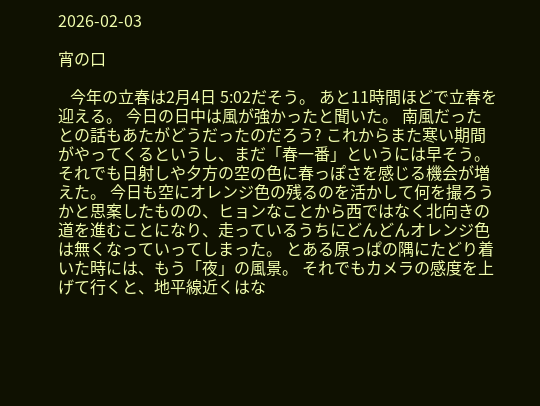2026-02-03

宵の口

   今年の立春は2月4日 5:02だそう。 あと11時間ほどで立春を迎える。 今日の日中は風が強かったと聞いた。 南風だったとの話もあたがどうだったのだろう? これからまた寒い期間がやってくるというし、まだ「春一番」というには早そう。 それでも日射しや夕方の空の色に春っぽさを感じる機会が増えた。 今日も空にオレンジ色の残るのを活かして何を撮ろうかと思案したものの、ヒョンなことから西ではなく北向きの道を進むことになり、走っているうちにどんどんオレンジ色は無くなっていってしまった。 とある原っぱの隅にたどり着いた時には、もう「夜」の風景。 それでもカメラの感度を上げて行くと、地平線近くはな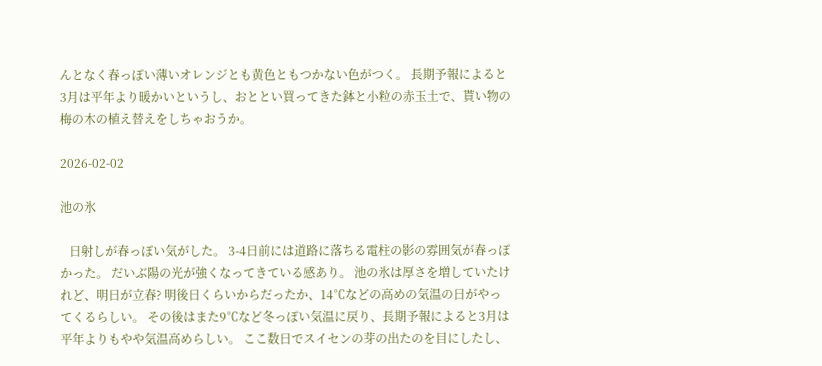んとなく春っぽい薄いオレンジとも黄色ともつかない色がつく。 長期予報によると3月は平年より暖かいというし、おととい買ってきた鉢と小粒の赤玉土で、貰い物の梅の木の植え替えをしちゃおうか。

2026-02-02

池の氷

   日射しが春っぽい気がした。 3-4日前には道路に落ちる電柱の影の雰囲気が春っぽかった。 だいぶ陽の光が強くなってきている感あり。 池の氷は厚さを増していたけれど、明日が立春? 明後日くらいからだったか、14℃などの高めの気温の日がやってくるらしい。 その後はまた9℃など冬っぽい気温に戻り、長期予報によると3月は平年よりもやや気温高めらしい。 ここ数日でスイセンの芽の出たのを目にしたし、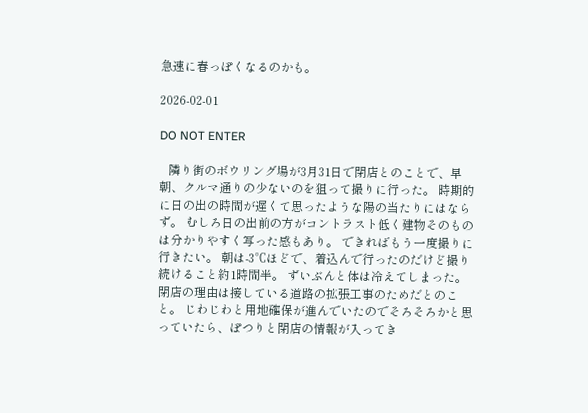急速に春っぽくなるのかも。

2026-02-01

DO NOT ENTER

   隣り街のボウリング場が3月31日で閉店とのことで、早朝、クルマ通りの少ないのを狙って撮りに行った。 時期的に日の出の時間が遅くて思ったような陽の当たりにはならず。 むしろ日の出前の方がコントラスト低く建物そのものは分かりやすく写った感もあり。 できればもう一度撮りに行きたい。 朝は-3℃ほどで、着込んで行ったのだけど撮り続けること約1時間半。 ずいぶんと体は冷えてしまった。 閉店の理由は接している道路の拡張工事のためだとのこと。 じわじわと用地確保が進んでいたのでそろそろかと思っていたら、ぽつりと閉店の情報が入ってき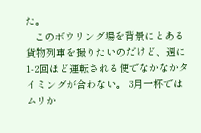た。
   このボウリング場を背景にとある貨物列車を撮りたいのだけど、週に1-2回ほど運転される便でなかなかタイミングが合わない。 3月一杯ではムリか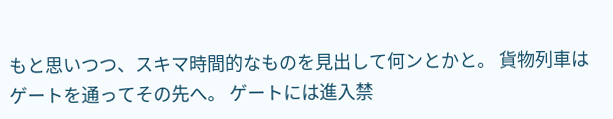もと思いつつ、スキマ時間的なものを見出して何ンとかと。 貨物列車はゲートを通ってその先へ。 ゲートには進入禁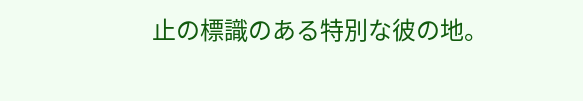止の標識のある特別な彼の地。